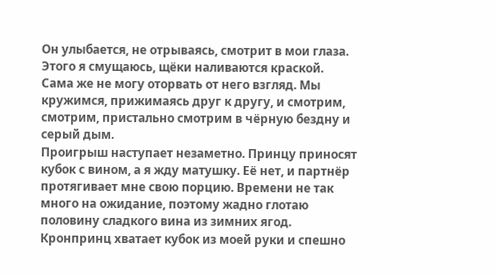Он улыбается, не отрываясь, смотрит в мои глаза. Этого я смущаюсь, щёки наливаются краской. Сама же не могу оторвать от него взгляд. Мы кружимся, прижимаясь друг к другу, и смотрим, смотрим, пристально смотрим в чёрную бездну и серый дым.
Проигрыш наступает незаметно. Принцу приносят кубок с вином, а я жду матушку. Её нет, и партнёр протягивает мне свою порцию. Времени не так много на ожидание, поэтому жадно глотаю половину сладкого вина из зимних ягод. Кронпринц хватает кубок из моей руки и спешно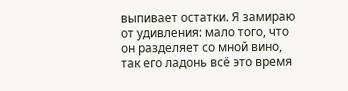выпивает остатки. Я замираю от удивления: мало того, что он разделяет со мной вино, так его ладонь всё это время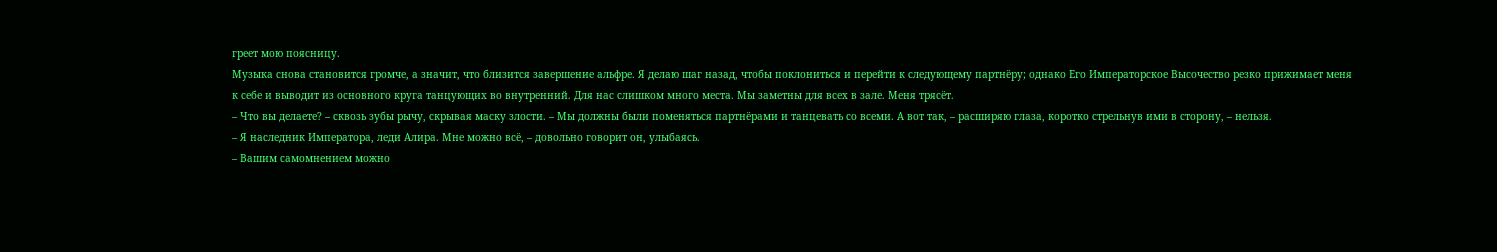греет мою поясницу.
Музыка снова становится громче, а значит, что близится завершение альфре. Я делаю шаг назад, чтобы поклониться и перейти к следующему партнёру; однако Его Императорское Высочество резко прижимает меня к себе и выводит из основного круга танцующих во внутренний. Для нас слишком много места. Мы заметны для всех в зале. Меня трясёт.
– Что вы делаете? – сквозь зубы рычу, скрывая маску злости. – Мы должны были поменяться партнёрами и танцевать со всеми. А вот так, – расширяю глаза, коротко стрельнув ими в сторону, – нельзя.
– Я наследник Императора, леди Алира. Мне можно всё, – довольно говорит он, улыбаясь.
– Вашим самомнением можно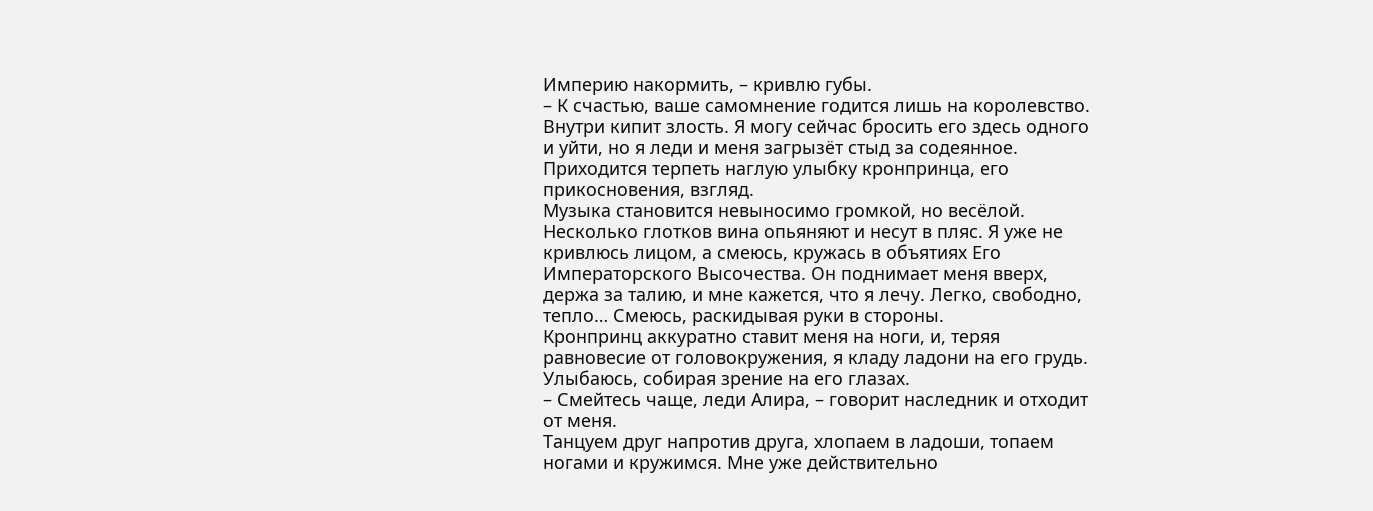Империю накормить, – кривлю губы.
– К счастью, ваше самомнение годится лишь на королевство.
Внутри кипит злость. Я могу сейчас бросить его здесь одного и уйти, но я леди и меня загрызёт стыд за содеянное. Приходится терпеть наглую улыбку кронпринца, его прикосновения, взгляд.
Музыка становится невыносимо громкой, но весёлой. Несколько глотков вина опьяняют и несут в пляс. Я уже не кривлюсь лицом, а смеюсь, кружась в объятиях Его Императорского Высочества. Он поднимает меня вверх, держа за талию, и мне кажется, что я лечу. Легко, свободно, тепло… Смеюсь, раскидывая руки в стороны.
Кронпринц аккуратно ставит меня на ноги, и, теряя равновесие от головокружения, я кладу ладони на его грудь. Улыбаюсь, собирая зрение на его глазах.
– Смейтесь чаще, леди Алира, – говорит наследник и отходит от меня.
Танцуем друг напротив друга, хлопаем в ладоши, топаем ногами и кружимся. Мне уже действительно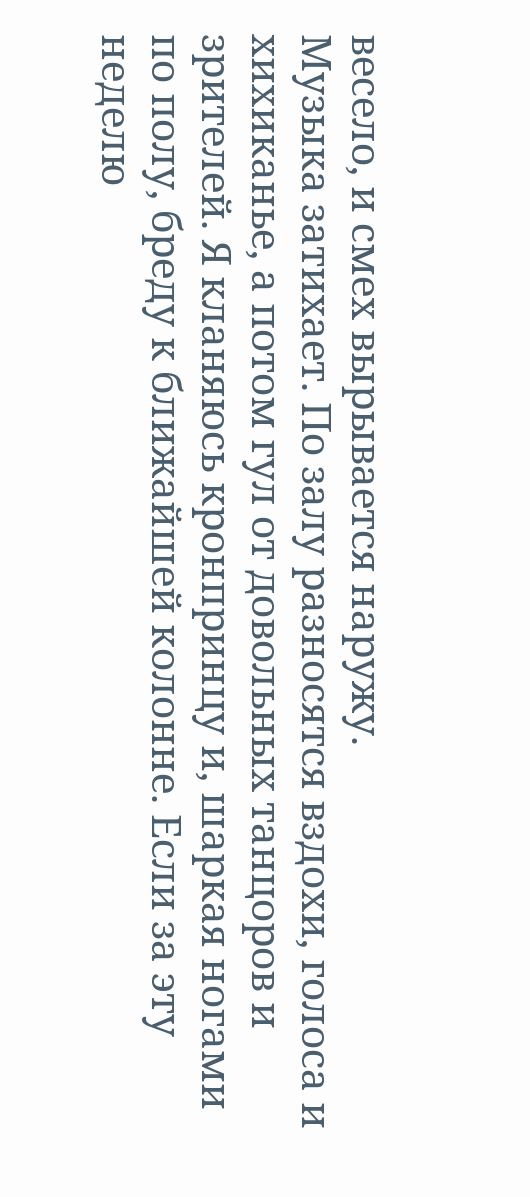весело, и смех вырывается наружу.
Музыка затихает. По залу разносятся вздохи, голоса и хихиканье, а потом гул от довольных танцоров и зрителей. Я кланяюсь кронпринцу и, шаркая ногами по полу, бреду к ближайшей колонне. Если за эту неделю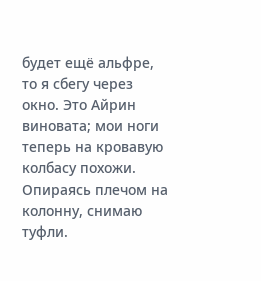будет ещё альфре, то я сбегу через окно. Это Айрин виновата; мои ноги теперь на кровавую колбасу похожи. Опираясь плечом на колонну, снимаю туфли.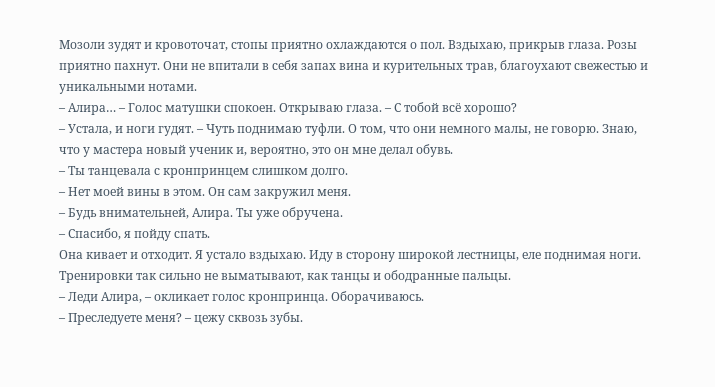Мозоли зудят и кровоточат, стопы приятно охлаждаются о пол. Вздыхаю, прикрыв глаза. Розы приятно пахнут. Они не впитали в себя запах вина и курительных трав, благоухают свежестью и уникальными нотами.
– Алира… – Голос матушки спокоен. Открываю глаза. – С тобой всё хорошо?
– Устала, и ноги гудят. – Чуть поднимаю туфли. О том, что они немного малы, не говорю. Знаю, что у мастера новый ученик и, вероятно, это он мне делал обувь.
– Ты танцевала с кронпринцем слишком долго.
– Нет моей вины в этом. Он сам закружил меня.
– Будь внимательней, Алира. Ты уже обручена.
– Спасибо, я пойду спать.
Она кивает и отходит. Я устало вздыхаю. Иду в сторону широкой лестницы, еле поднимая ноги. Тренировки так сильно не выматывают, как танцы и ободранные пальцы.
– Леди Алира, – окликает голос кронпринца. Оборачиваюсь.
– Преследуете меня? – цежу сквозь зубы.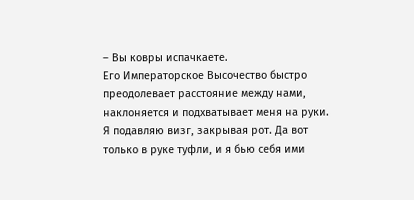– Вы ковры испачкаете.
Его Императорское Высочество быстро преодолевает расстояние между нами, наклоняется и подхватывает меня на руки. Я подавляю визг, закрывая рот. Да вот только в руке туфли, и я бью себя ими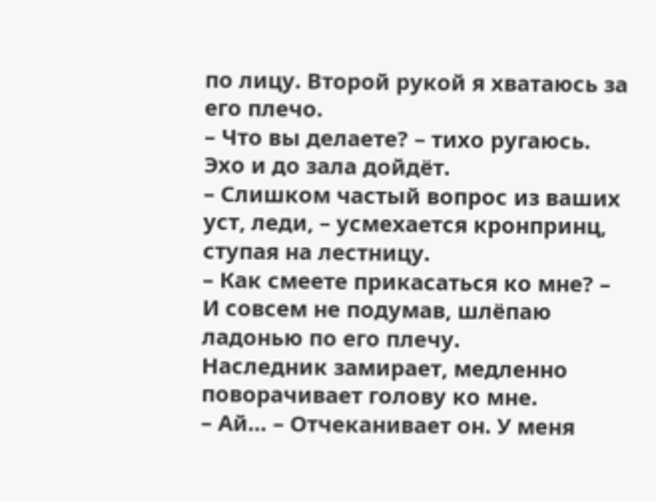по лицу. Второй рукой я хватаюсь за его плечо.
– Что вы делаете? – тихо ругаюсь. Эхо и до зала дойдёт.
– Слишком частый вопрос из ваших уст, леди, – усмехается кронпринц, ступая на лестницу.
– Как смеете прикасаться ко мне? – И совсем не подумав, шлёпаю ладонью по его плечу.
Наследник замирает, медленно поворачивает голову ко мне.
– Ай… – Отчеканивает он. У меня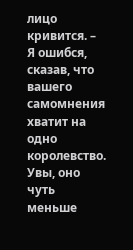лицо кривится. – Я ошибся, сказав, что вашего самомнения хватит на одно королевство. Увы, оно чуть меньше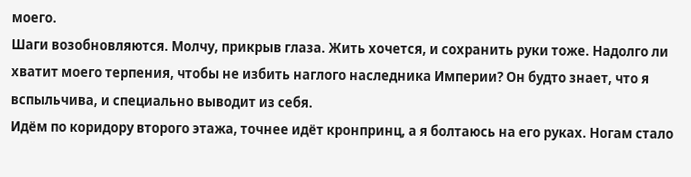моего.
Шаги возобновляются. Молчу, прикрыв глаза. Жить хочется, и сохранить руки тоже. Надолго ли хватит моего терпения, чтобы не избить наглого наследника Империи? Он будто знает, что я вспыльчива, и специально выводит из себя.
Идём по коридору второго этажа, точнее идёт кронпринц, а я болтаюсь на его руках. Ногам стало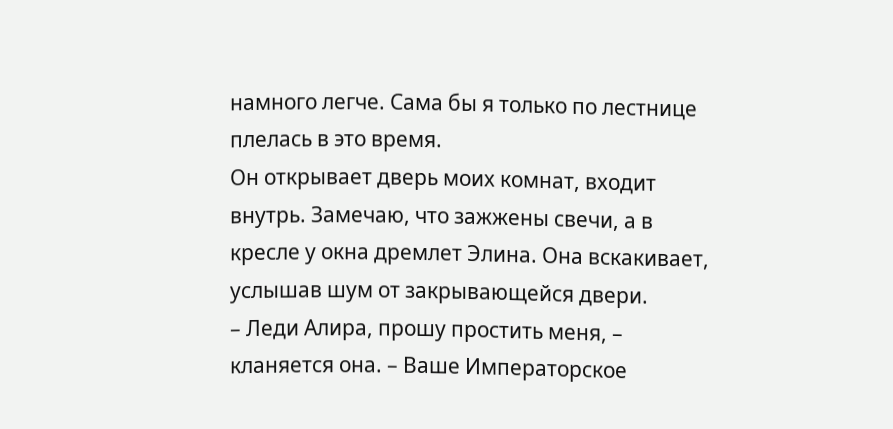намного легче. Сама бы я только по лестнице плелась в это время.
Он открывает дверь моих комнат, входит внутрь. Замечаю, что зажжены свечи, а в кресле у окна дремлет Элина. Она вскакивает, услышав шум от закрывающейся двери.
– Леди Алира, прошу простить меня, – кланяется она. – Ваше Императорское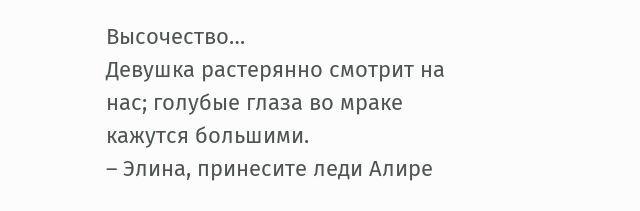Высочество…
Девушка растерянно смотрит на нас; голубые глаза во мраке кажутся большими.
– Элина, принесите леди Алире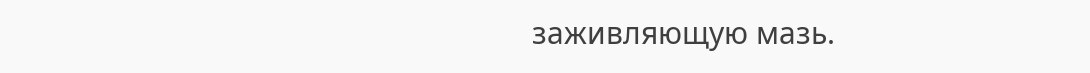заживляющую мазь.